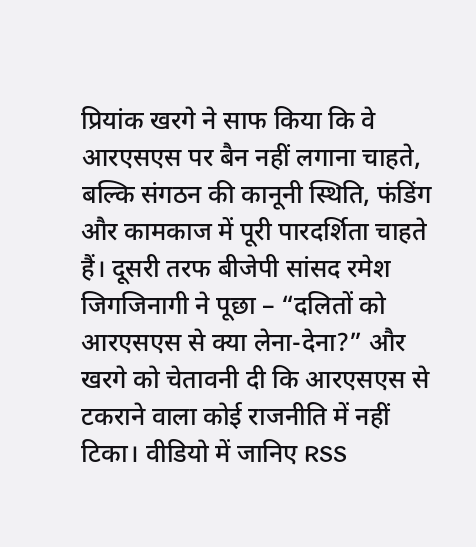प्रियांक खरगे ने साफ किया कि वे आरएसएस पर बैन नहीं लगाना चाहते, बल्कि संगठन की कानूनी स्थिति, फंडिंग और कामकाज में पूरी पारदर्शिता चाहते हैं। दूसरी तरफ बीजेपी सांसद रमेश जिगजिनागी ने पूछा – “दलितों को आरएसएस से क्या लेना-देना?” और खरगे को चेतावनी दी कि आरएसएस से टकराने वाला कोई राजनीति में नहीं टिका। वीडियो में जानिए RSS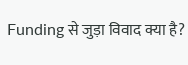Funding से जुड़ा विवाद क्या है?